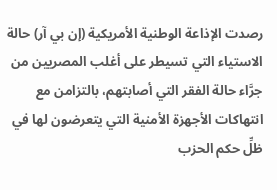رصدت الإذاعة الوطنية الأمريكية (إن بي آر) حالة الاستياء التي تسيطر على أغلب المصريين من جرَّاء حالة الفقر التي أصابتهم، بالتزامن مع انتهاكات الأجهزة الأمنية التي يتعرضون لها في ظلِّ حكم الحزب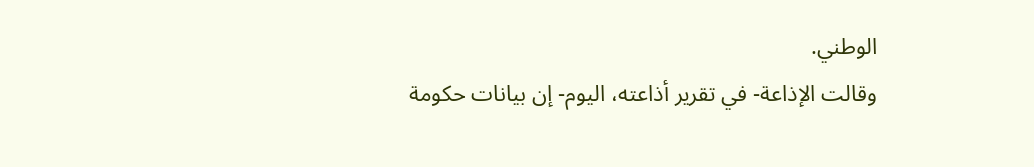الوطني.
وقالت الإذاعة- في تقرير أذاعته، اليوم- إن بيانات حكومة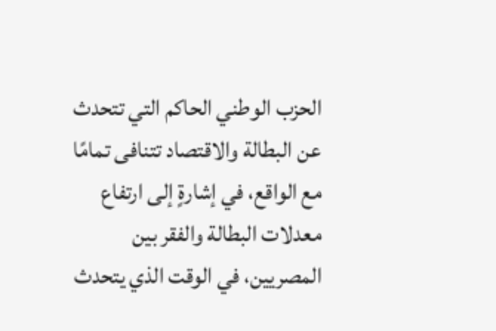الحزب الوطني الحاكم التي تتحدث عن البطالة والاقتصاد تتنافى تمامًا مع الواقع، في إشارةٍ إلى ارتفاع معدلات البطالة والفقر بين المصريين، في الوقت الذي يتحدث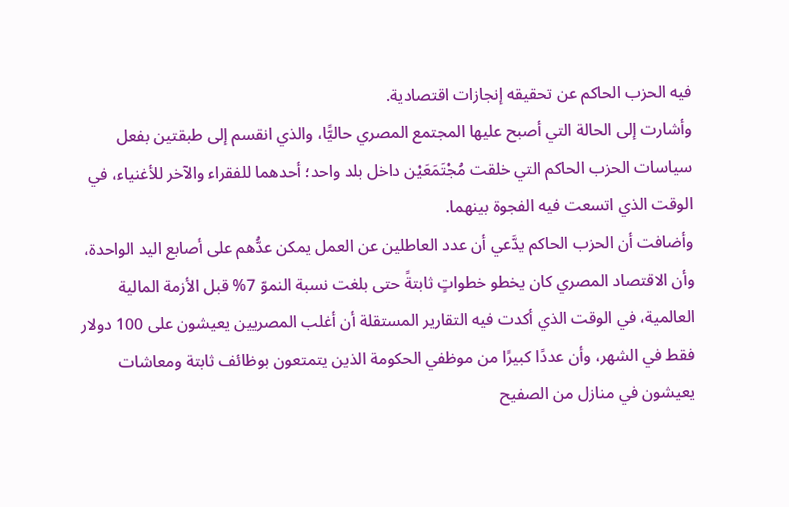فيه الحزب الحاكم عن تحقيقه إنجازات اقتصادية.
وأشارت إلى الحالة التي أصبح عليها المجتمع المصري حاليًّا، والذي انقسم إلى طبقتين بفعل سياسات الحزب الحاكم التي خلقت مُجْتَمَعَيْن داخل بلد واحد؛ أحدهما للفقراء والآخر للأغنياء، في الوقت الذي اتسعت فيه الفجوة بينهما.
وأضافت أن الحزب الحاكم يدَّعي أن عدد العاطلين عن العمل يمكن عدُّهم على أصابع اليد الواحدة، وأن الاقتصاد المصري كان يخطو خطواتٍ ثابتةً حتى بلغت نسبة النموّ 7% قبل الأزمة المالية العالمية، في الوقت الذي أكدت فيه التقارير المستقلة أن أغلب المصريين يعيشون على 100 دولار فقط في الشهر، وأن عددًا كبيرًا من موظفي الحكومة الذين يتمتعون بوظائف ثابتة ومعاشات يعيشون في منازل من الصفيح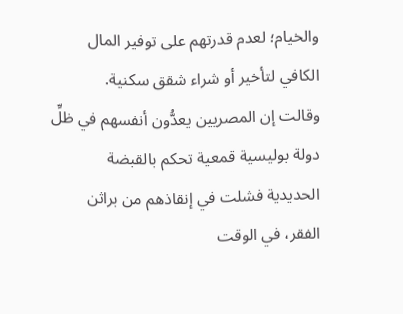والخيام؛ لعدم قدرتهم على توفير المال الكافي لتأخير أو شراء شقق سكنية.
وقالت إن المصريين يعدُّون أنفسهم في ظلِّ دولة بوليسية قمعية تحكم بالقبضة الحديدية فشلت في إنقاذهم من براثن الفقر، في الوقت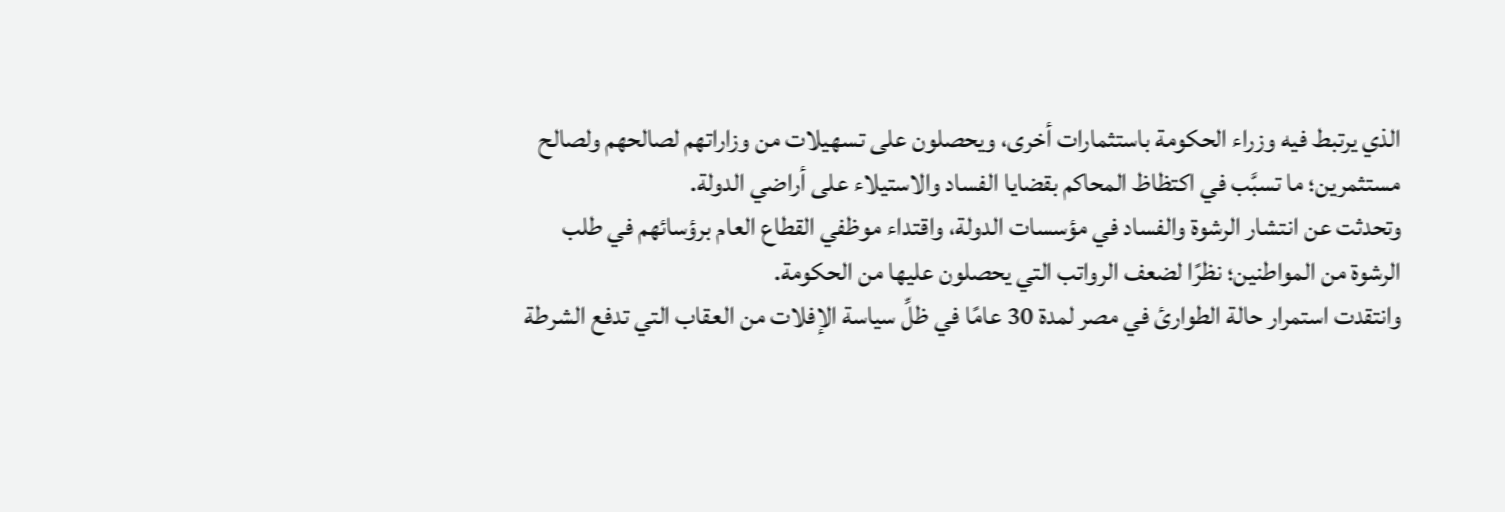الذي يرتبط فيه وزراء الحكومة باستثمارات أخرى، ويحصلون على تسهيلات من وزاراتهم لصالحهم ولصالح مستثمرين؛ ما تسبَّب في اكتظاظ المحاكم بقضايا الفساد والاستيلاء على أراضي الدولة.
وتحدثت عن انتشار الرشوة والفساد في مؤسسات الدولة، واقتداء موظفي القطاع العام برؤسائهم في طلب الرشوة من المواطنين؛ نظرًا لضعف الرواتب التي يحصلون عليها من الحكومة.
وانتقدت استمرار حالة الطوارئ في مصر لمدة 30 عامًا في ظلِّ سياسة الإفلات من العقاب التي تدفع الشرطة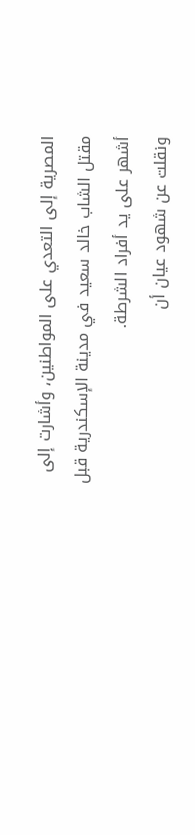المصرية إلى التعدي على المواطنين، وأشارت إلى مقتل الشاب خالد سعيد في مدينة الإسكندرية قبل أشهر على يد أفراد الشرطة.
ونقلت عن شهود عيان أن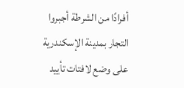أفرادًا من الشرطة أجبروا التجار بمدينة الإسكندرية على وضع لافتات تأييد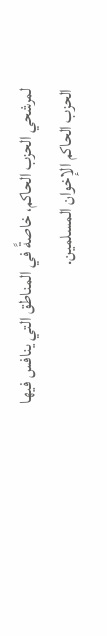لمرشحي الحزب الحاكم، خاصةً في المناطق التي ينافس فيها الحزب الحاكم الإخوان المسلمين.